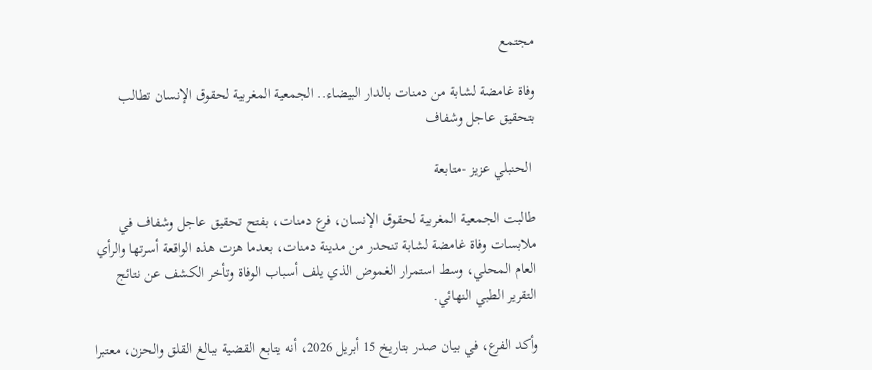مجتمع

وفاة غامضة لشابة من دمنات بالدار البيضاء.. الجمعية المغربية لحقوق الإنسان تطالب بتحقيق عاجل وشفاف

 الحنبلي عزيز -متابعة

طالبت الجمعية المغربية لحقوق الإنسان، فرع دمنات، بفتح تحقيق عاجل وشفاف في ملابسات وفاة غامضة لشابة تنحدر من مدينة دمنات، بعدما هزت هذه الواقعة أسرتها والرأي العام المحلي، وسط استمرار الغموض الذي يلف أسباب الوفاة وتأخر الكشف عن نتائج التقرير الطبي النهائي.

وأكد الفرع، في بيان صدر بتاريخ 15 أبريل 2026، أنه يتابع القضية ببالغ القلق والحزن، معتبرا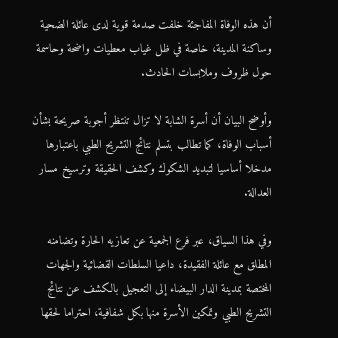أن هذه الوفاة المفاجئة خلفت صدمة قوية لدى عائلة الضحية وساكنة المدينة، خاصة في ظل غياب معطيات واضحة وحاسمة حول ظروف وملابسات الحادث.

وأوضح البيان أن أسرة الشابة لا تزال تنتظر أجوبة صريحة بشأن أسباب الوفاة، كما تطالب بتسلم نتائج التشريح الطبي باعتبارها مدخلا أساسيا لتبديد الشكوك وكشف الحقيقة وترسيخ مسار العدالة.

وفي هذا السياق، عبر فرع الجمعية عن تعازيه الحارة وتضامنه المطلق مع عائلة الفقيدة، داعيا السلطات القضائية والجهات المختصة بمدينة الدار البيضاء إلى التعجيل بالكشف عن نتائج التشريح الطبي وتمكين الأسرة منها بكل شفافية، احتراما لحقها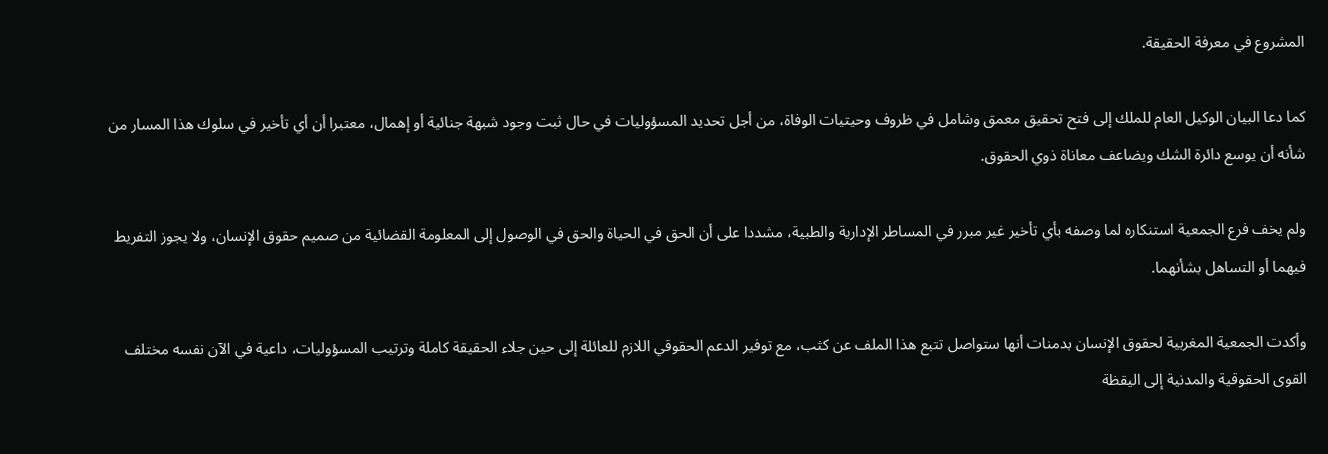المشروع في معرفة الحقيقة.

كما دعا البيان الوكيل العام للملك إلى فتح تحقيق معمق وشامل في ظروف وحيتيات الوفاة، من أجل تحديد المسؤوليات في حال ثبت وجود شبهة جنائية أو إهمال، معتبرا أن أي تأخير في سلوك هذا المسار من شأنه أن يوسع دائرة الشك ويضاعف معاناة ذوي الحقوق.

ولم يخف فرع الجمعية استنكاره لما وصفه بأي تأخير غير مبرر في المساطر الإدارية والطبية، مشددا على أن الحق في الحياة والحق في الوصول إلى المعلومة القضائية من صميم حقوق الإنسان، ولا يجوز التفريط فيهما أو التساهل بشأنهما.

وأكدت الجمعية المغربية لحقوق الإنسان بدمنات أنها ستواصل تتبع هذا الملف عن كثب، مع توفير الدعم الحقوقي اللازم للعائلة إلى حين جلاء الحقيقة كاملة وترتيب المسؤوليات، داعية في الآن نفسه مختلف القوى الحقوقية والمدنية إلى اليقظة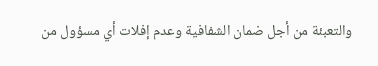والتعبئة من أجل ضمان الشفافية وعدم إفلات أي مسؤول من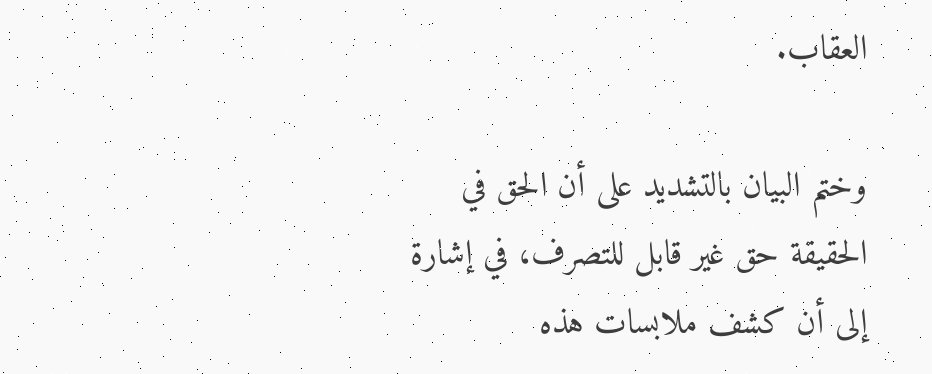العقاب.

وختم البيان بالتشديد على أن الحق في الحقيقة حق غير قابل للتصرف، في إشارة إلى أن كشف ملابسات هذه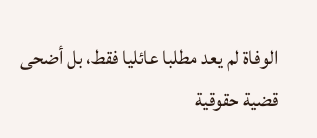الوفاة لم يعد مطلبا عائليا فقط، بل أضحى قضية حقوقية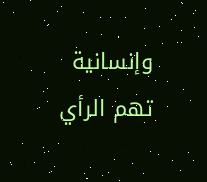وإنسانية تهم الرأي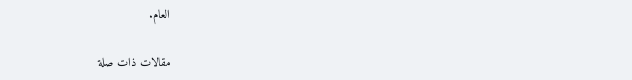العام.

مقالات ذات صلة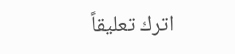اترك تعليقاً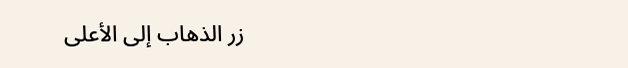زر الذهاب إلى الأعلى